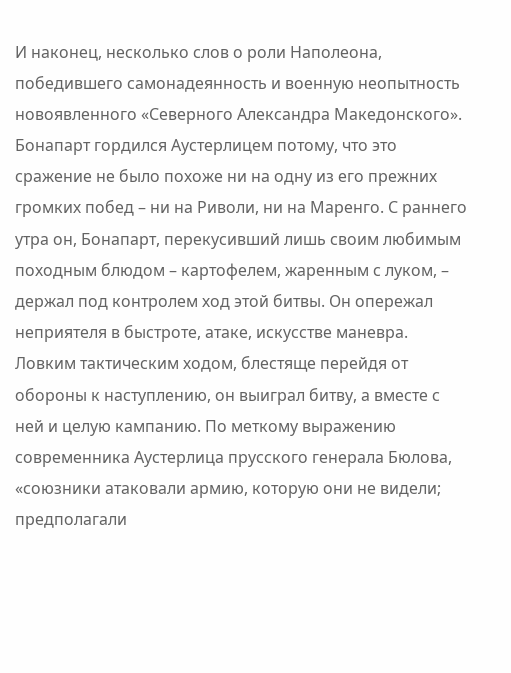И наконец, несколько слов о роли Наполеона, победившего самонадеянность и военную неопытность новоявленного «Северного Александра Македонского». Бонапарт гордился Аустерлицем потому, что это сражение не было похоже ни на одну из его прежних громких побед – ни на Риволи, ни на Маренго. С раннего утра он, Бонапарт, перекусивший лишь своим любимым походным блюдом – картофелем, жаренным с луком, – держал под контролем ход этой битвы. Он опережал неприятеля в быстроте, атаке, искусстве маневра. Ловким тактическим ходом, блестяще перейдя от обороны к наступлению, он выиграл битву, а вместе с ней и целую кампанию. По меткому выражению современника Аустерлица прусского генерала Бюлова, «союзники атаковали армию, которую они не видели; предполагали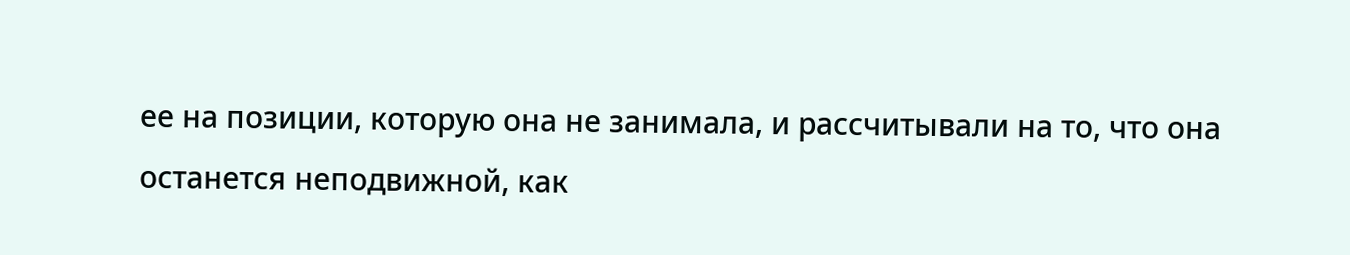ее на позиции, которую она не занимала, и рассчитывали на то, что она останется неподвижной, как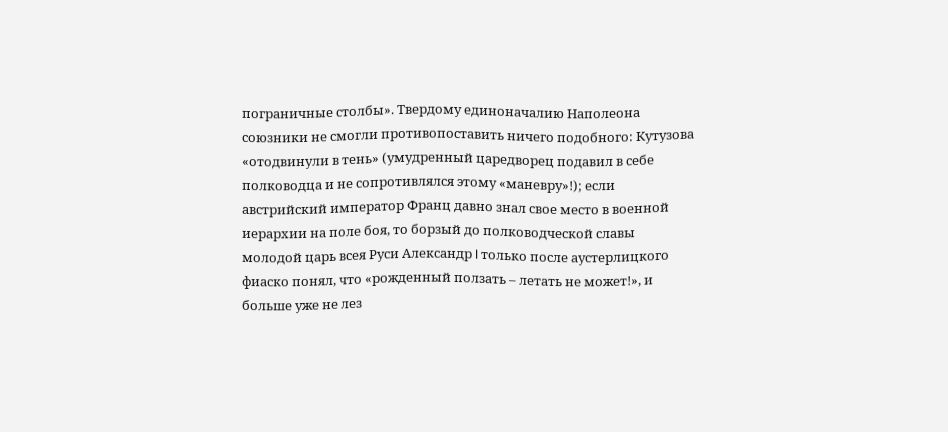пограничные столбы». Твердому единоначалию Наполеона союзники не смогли противопоставить ничего подобного: Кутузова «отодвинули в тень» (умудренный царедворец подавил в себе полководца и не сопротивлялся этому «маневру»!); если австрийский император Франц давно знал свое место в военной иерархии на поле боя, то борзый до полководческой славы молодой царь всея Руси Александр I только после аустерлицкого фиаско понял, что «рожденный ползать – летать не может!», и больше уже не лез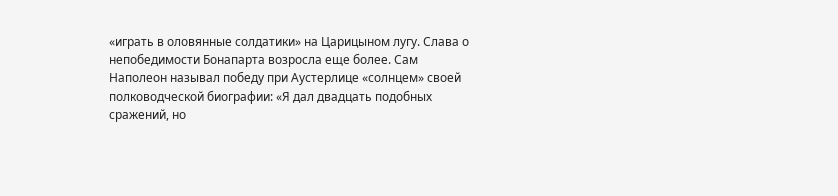«играть в оловянные солдатики» на Царицыном лугу. Слава о непобедимости Бонапарта возросла еще более. Сам Наполеон называл победу при Аустерлице «солнцем» своей полководческой биографии: «Я дал двадцать подобных сражений, но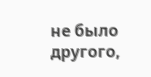не было другого,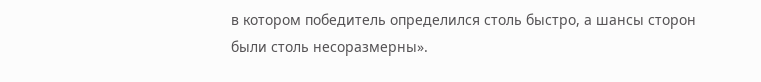в котором победитель определился столь быстро, а шансы сторон были столь несоразмерны».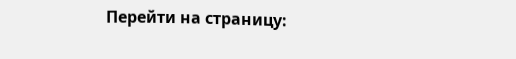Перейти на страницу: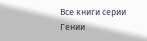Все книги серии Гении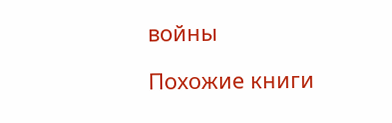войны

Похожие книги